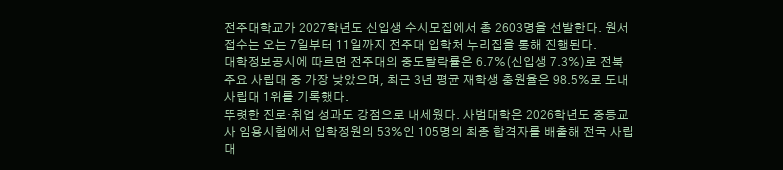전주대학교가 2027학년도 신입생 수시모집에서 총 2603명을 선발한다. 원서접수는 오는 7일부터 11일까지 전주대 입학처 누리집을 통해 진행된다.
대학정보공시에 따르면 전주대의 중도탈락률은 6.7%(신입생 7.3%)로 전북 주요 사립대 중 가장 낮았으며, 최근 3년 평균 재학생 충원율은 98.5%로 도내 사립대 1위를 기록했다.
뚜렷한 진로·취업 성과도 강점으로 내세웠다. 사범대학은 2026학년도 중등교사 임용시험에서 입학정원의 53%인 105명의 최종 합격자를 배출해 전국 사립대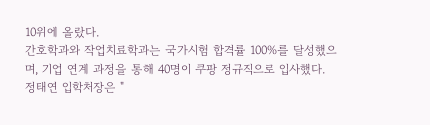10위에 올랐다.
간호학과와 작업치료학과는 국가시험 합격률 100%를 달성했으며, 기업 연계 과정을 통해 40명이 쿠팡 정규직으로 입사했다.
정태연 입학처장은 "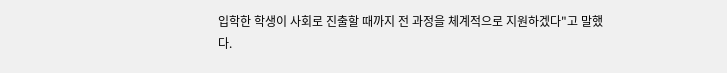입학한 학생이 사회로 진출할 때까지 전 과정을 체계적으로 지원하겠다"고 말했다.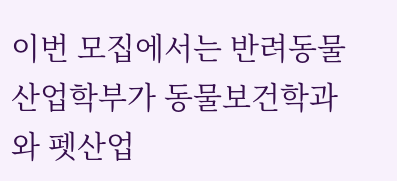이번 모집에서는 반려동물산업학부가 동물보건학과와 펫산업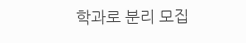학과로 분리 모집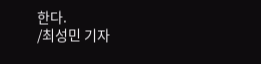한다.
/최성민 기자